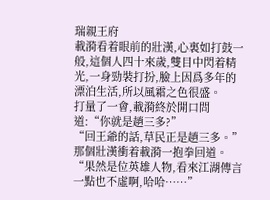瑞親王府
載漪看着眼前的壯漢,心裏如打鼓一般,這個人四十來歲,雙目中閃着精光,一身勁裝打扮,臉上因爲多年的漂泊生活,所以風霜之色很盛。
打量了一會,載漪終於開口問道:“你就是趙三多?”
“回王爺的話,草民正是趙三多。”那個壯漢衝着載漪一抱拳回道。
“果然是位英雄人物,看來江湖傳言一點也不虛啊,哈哈……”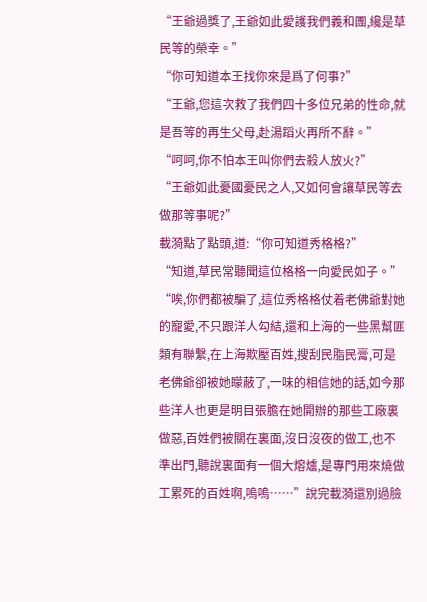“王爺過獎了,王爺如此愛護我們義和團,纔是草民等的榮幸。”
“你可知道本王找你來是爲了何事?”
“王爺,您這次救了我們四十多位兄弟的性命,就是吾等的再生父母,赴湯蹈火再所不辭。”
“呵呵,你不怕本王叫你們去殺人放火?”
“王爺如此憂國憂民之人,又如何會讓草民等去做那等事呢?”
載漪點了點頭,道:“你可知道秀格格?”
“知道,草民常聽聞這位格格一向愛民如子。”
“唉,你們都被騙了,這位秀格格仗着老佛爺對她的寵愛,不只跟洋人勾結,還和上海的一些黑幫匪類有聯繫,在上海欺壓百姓,搜刮民脂民膏,可是老佛爺卻被她矇蔽了,一味的相信她的話,如今那些洋人也更是明目張膽在她開辦的那些工廠裏做惡,百姓們被關在裏面,沒日沒夜的做工,也不準出門,聽說裏面有一個大熔爐,是專門用來燒做工累死的百姓啊,嗚嗚……”說完載漪還別過臉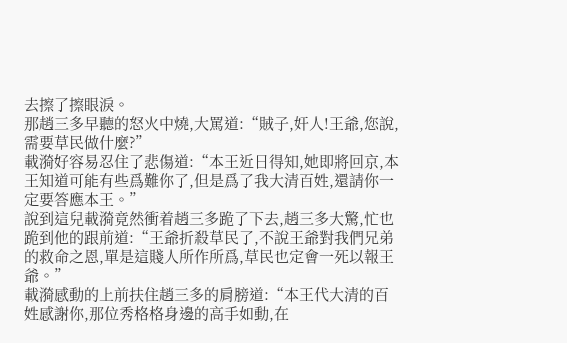去擦了擦眼淚。
那趙三多早聽的怒火中燒,大罵道:“賊子,奸人!王爺,您說,需要草民做什麼?”
載漪好容易忍住了悲傷道:“本王近日得知,她即將回京,本王知道可能有些爲難你了,但是爲了我大清百姓,還請你一定要答應本王。”
說到這兒載漪竟然衝着趙三多跪了下去,趙三多大驚,忙也跪到他的跟前道:“王爺折殺草民了,不說王爺對我們兄弟的救命之恩,單是這賤人所作所爲,草民也定會一死以報王爺。”
載漪感動的上前扶住趙三多的肩膀道:“本王代大清的百姓感謝你,那位秀格格身邊的高手如動,在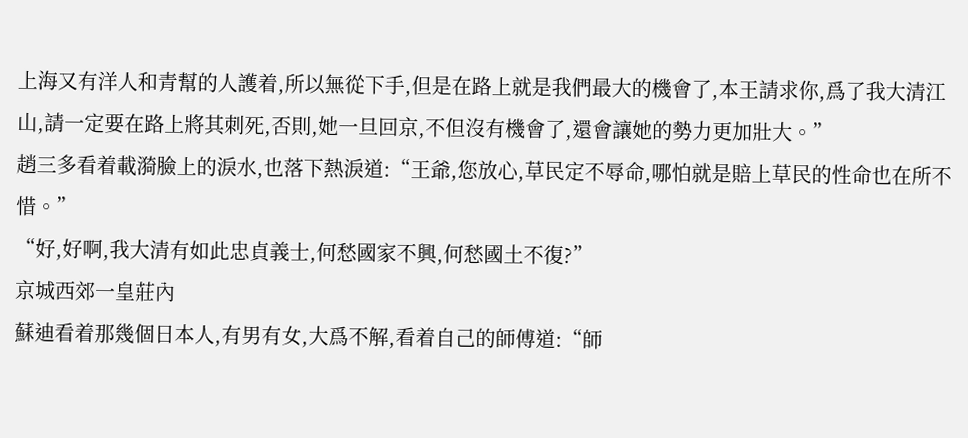上海又有洋人和青幫的人護着,所以無從下手,但是在路上就是我們最大的機會了,本王請求你,爲了我大清江山,請一定要在路上將其刺死,否則,她一旦回京,不但沒有機會了,還會讓她的勢力更加壯大。”
趙三多看着載漪臉上的淚水,也落下熱淚道:“王爺,您放心,草民定不辱命,哪怕就是賠上草民的性命也在所不惜。”
“好,好啊,我大清有如此忠貞義士,何愁國家不興,何愁國土不復?”
京城西郊一皇莊內
蘇迪看着那幾個日本人,有男有女,大爲不解,看着自己的師傅道:“師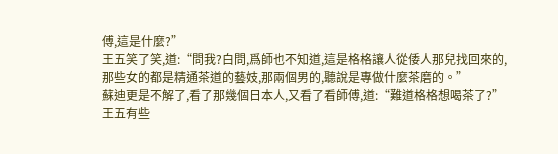傅,這是什麼?”
王五笑了笑,道:“問我?白問,爲師也不知道,這是格格讓人從倭人那兒找回來的,那些女的都是精通茶道的藝妓,那兩個男的,聽說是專做什麼茶磨的。”
蘇迪更是不解了,看了那幾個日本人,又看了看師傅,道:“難道格格想喝茶了?”
王五有些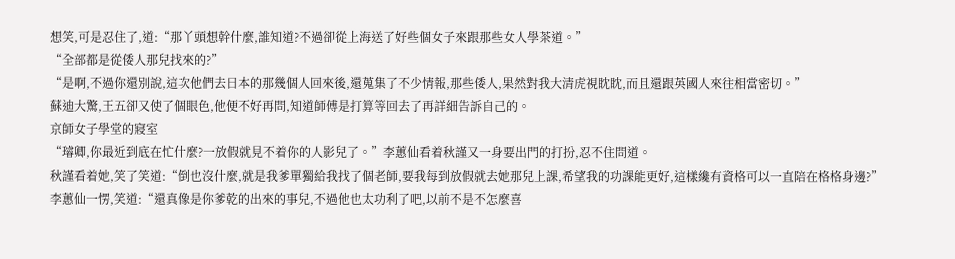想笑,可是忍住了,道:“那丫頭想幹什麼,誰知道?不過卻從上海送了好些個女子來跟那些女人學茶道。”
“全部都是從倭人那兒找來的?”
“是啊,不過你還別說,這次他們去日本的那幾個人回來後,還蒐集了不少情報,那些倭人,果然對我大清虎視眈眈,而且還跟英國人來往相當密切。”
蘇迪大驚,王五卻又使了個眼色,他便不好再問,知道師傅是打算等回去了再詳細告訴自己的。
京師女子學堂的寢室
“璿卿,你最近到底在忙什麼?一放假就見不着你的人影兒了。”李蕙仙看着秋謹又一身要出門的打扮,忍不住問道。
秋謹看着她,笑了笑道:“倒也沒什麼,就是我爹單獨給我找了個老師,要我每到放假就去她那兒上課,希望我的功課能更好,這樣纔有資格可以一直陪在格格身邊?”
李蕙仙一愣,笑道:“還真像是你爹乾的出來的事兒,不過他也太功利了吧,以前不是不怎麼喜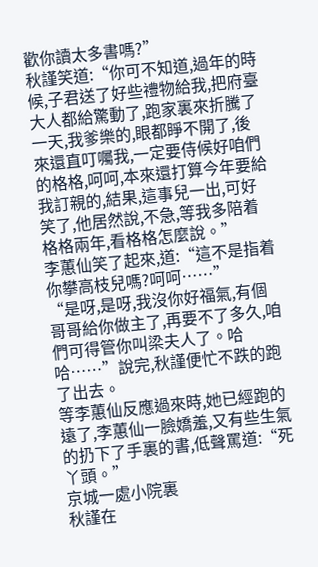歡你讀太多書嗎?”
秋謹笑道:“你可不知道,過年的時候,子君送了好些禮物給我,把府臺大人都給驚動了,跑家裏來折騰了一天,我爹樂的,眼都睜不開了,後來還直叮囑我,一定要侍候好咱們的格格,呵呵,本來還打算今年要給我訂親的,結果,這事兒一出,可好笑了,他居然說,不急,等我多陪着格格兩年,看格格怎麼說。”
李蕙仙笑了起來,道:“這不是指着你攀高枝兒嗎?呵呵……”
“是呀,是呀,我沒你好福氣,有個哥哥給你做主了,再要不了多久,咱們可得管你叫梁夫人了。哈哈……”說完,秋謹便忙不跌的跑了出去。
等李蕙仙反應過來時,她已經跑的遠了,李蕙仙一臉嬌羞,又有些生氣的扔下了手裏的書,低聲罵道:“死丫頭。”
京城一處小院裏
秋謹在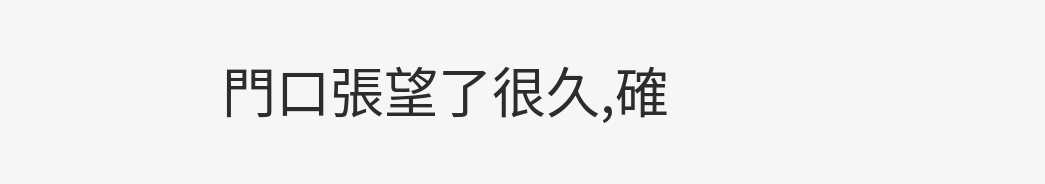門口張望了很久,確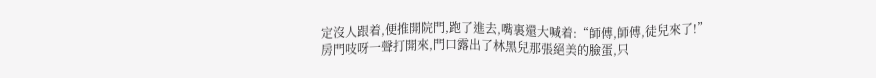定沒人跟着,便推開院門,跑了進去,嘴裏還大喊着:“師傅,師傅,徒兒來了!”
房門吱呀一聲打開來,門口露出了林黑兒那張絕美的臉蛋,只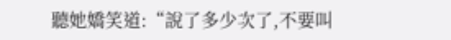聽她嬌笑道:“說了多少次了,不要叫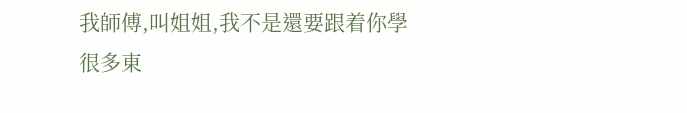我師傅,叫姐姐,我不是還要跟着你學很多東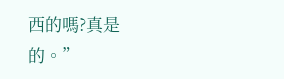西的嗎?真是的。”